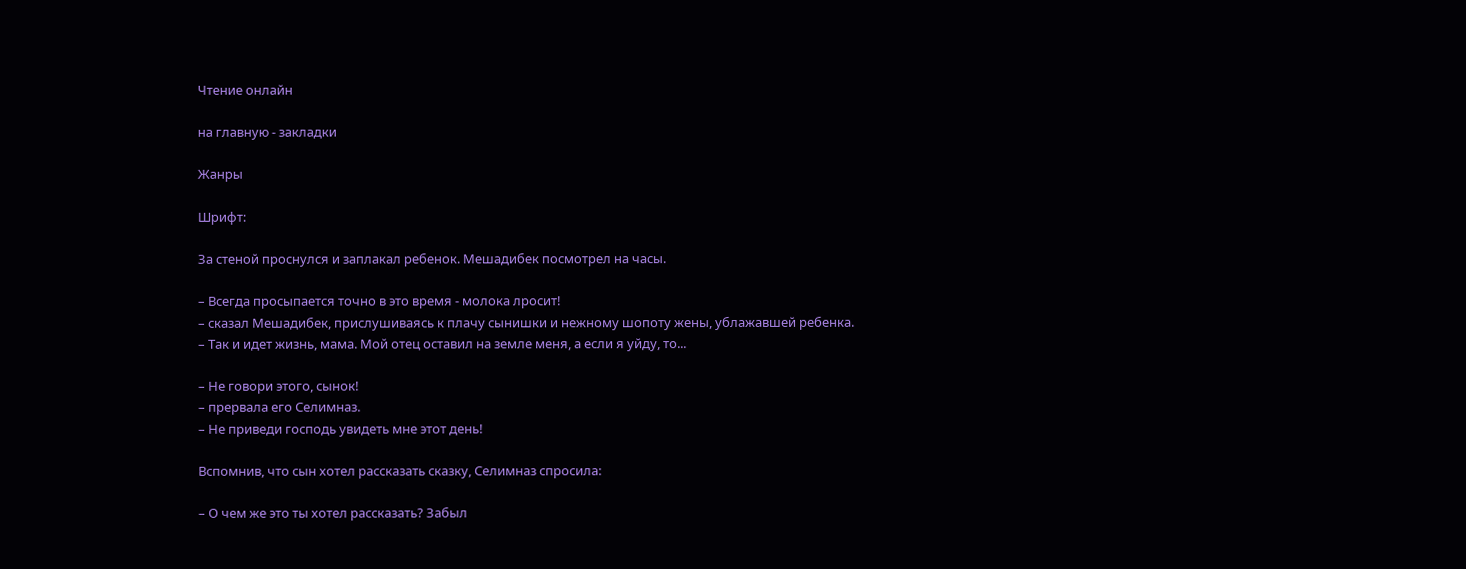Чтение онлайн

на главную - закладки

Жанры

Шрифт:

За стеной проснулся и заплакал ребенок. Мешадибек посмотрел на часы.

– Всегда просыпается точно в это время - молока лросит!
– сказал Мешадибек, прислушиваясь к плачу сынишки и нежному шопоту жены, ублажавшей ребенка.
– Так и идет жизнь, мама. Мой отец оставил на земле меня, а если я уйду, то...

– Не говори этого, сынок!
– прервала его Селимназ.
– Не приведи господь увидеть мне этот день!

Вспомнив, что сын хотел рассказать сказку, Селимназ спросила:

– О чем же это ты хотел рассказать? Забыл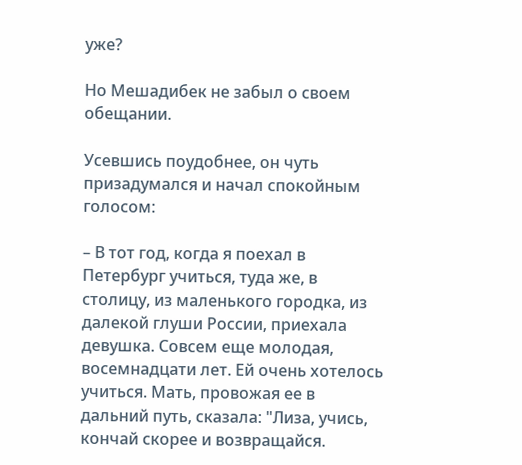уже?

Но Мешадибек не забыл о своем обещании.

Усевшись поудобнее, он чуть призадумался и начал спокойным голосом:

– В тот год, когда я поехал в Петербург учиться, туда же, в столицу, из маленького городка, из далекой глуши России, приехала девушка. Совсем еще молодая, восемнадцати лет. Ей очень хотелось учиться. Мать, провожая ее в дальний путь, сказала: "Лиза, учись, кончай скорее и возвращайся.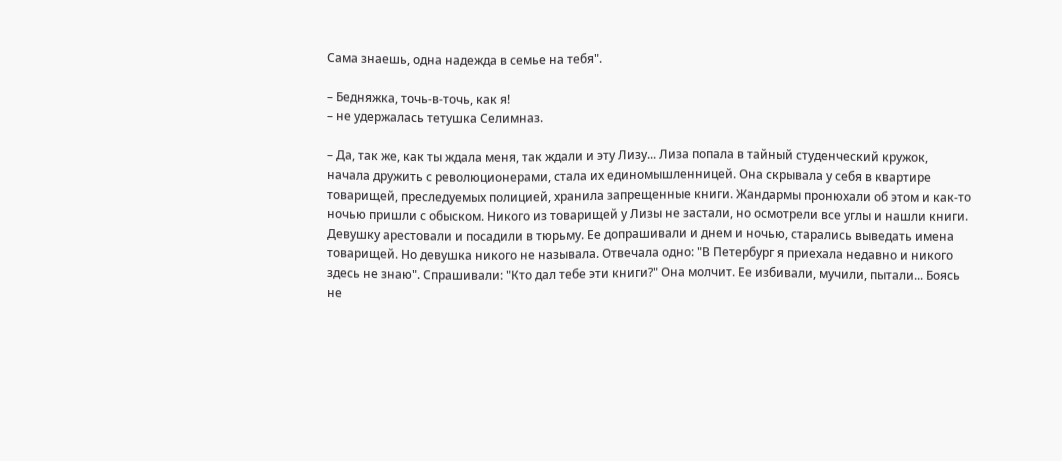Сама знаешь, одна надежда в семье на тебя".

– Бедняжка, точь-в-точь, как я!
– не удержалась тетушка Селимназ.

– Да, так же, как ты ждала меня, так ждали и эту Лизу... Лиза попала в тайный студенческий кружок, начала дружить с революционерами, стала их единомышленницей. Она скрывала у себя в квартире товарищей, преследуемых полицией, хранила запрещенные книги. Жандармы пронюхали об этом и как-то ночью пришли с обыском. Никого из товарищей у Лизы не застали, но осмотрели все углы и нашли книги. Девушку арестовали и посадили в тюрьму. Ее допрашивали и днем и ночью, старались выведать имена товарищей. Но девушка никого не называла. Отвечала одно: "В Петербург я приехала недавно и никого здесь не знаю". Спрашивали: "Кто дал тебе эти книги?" Она молчит. Ее избивали, мучили, пытали... Боясь не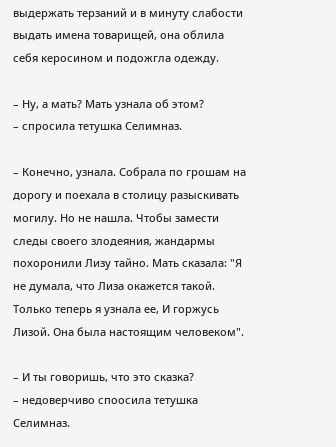выдержать терзаний и в минуту слабости выдать имена товарищей, она облила себя керосином и подожгла одежду.

– Ну, а мать? Мать узнала об этом?
– спросила тетушка Селимназ.

– Конечно, узнала. Собрала по грошам на дорогу и поехала в столицу разыскивать могилу. Но не нашла. Чтобы замести следы своего злодеяния, жандармы похоронили Лизу тайно. Мать сказала: "Я не думала, что Лиза окажется такой. Только теперь я узнала ее, И горжусь Лизой. Она была настоящим человеком".

– И ты говоришь, что это сказка?
– недоверчиво споосила тетушка Селимназ.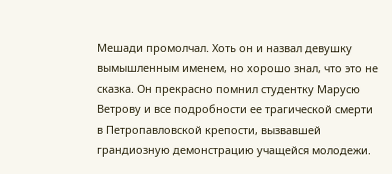Мешади промолчал. Хоть он и назвал девушку вымышленным именем, но хорошо знал, что это не сказка. Он прекрасно помнил студентку Марусю Ветрову и все подробности ее трагической смерти в Петропавловской крепости, вызвавшей грандиозную демонстрацию учащейся молодежи.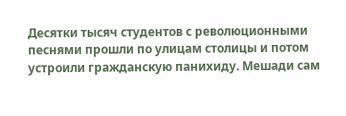Десятки тысяч студентов с революционными песнями прошли по улицам столицы и потом устроили гражданскую панихиду. Мешади сам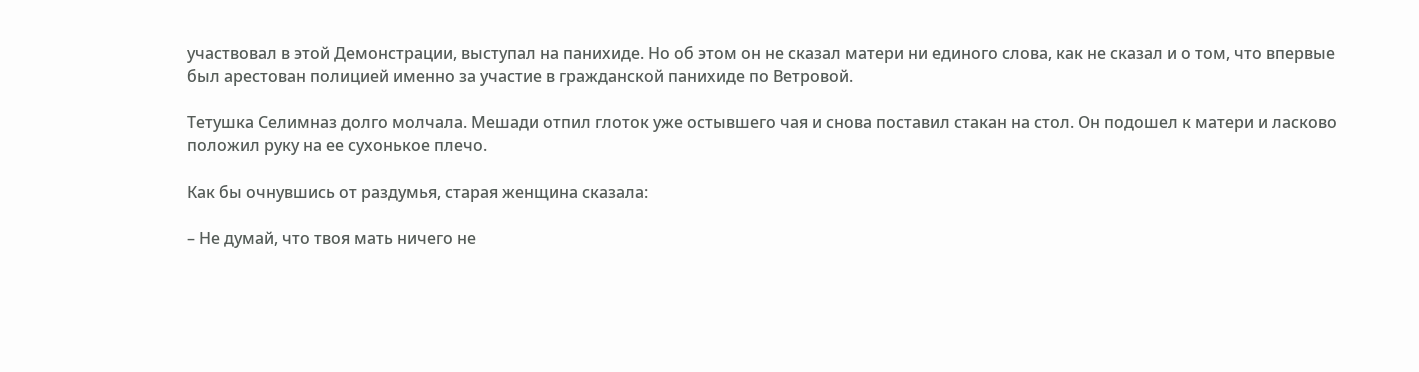участвовал в этой Демонстрации, выступал на панихиде. Но об этом он не сказал матери ни единого слова, как не сказал и о том, что впервые был арестован полицией именно за участие в гражданской панихиде по Ветровой.

Тетушка Селимназ долго молчала. Мешади отпил глоток уже остывшего чая и снова поставил стакан на стол. Он подошел к матери и ласково положил руку на ее сухонькое плечо.

Как бы очнувшись от раздумья, старая женщина сказала:

– Не думай, что твоя мать ничего не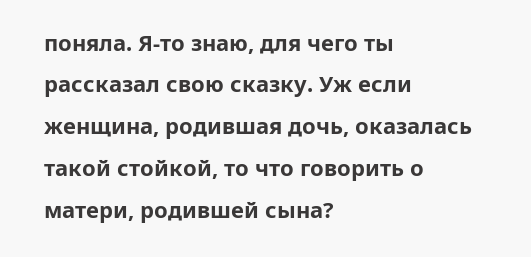поняла. Я-то знаю, для чего ты рассказал свою сказку. Уж если женщина, родившая дочь, оказалась такой стойкой, то что говорить о матери, родившей сына?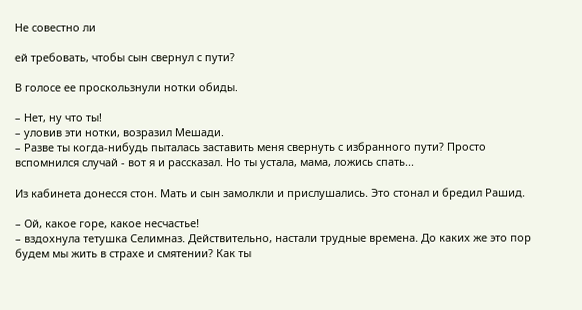Не совестно ли

ей требовать, чтобы сын свернул с пути?

В голосе ее проскользнули нотки обиды.

– Нет, ну что ты!
– уловив эти нотки, возразил Мешади.
– Разве ты когда-нибудь пыталась заставить меня свернуть с избранного пути? Просто вспомнился случай - вот я и рассказал. Но ты устала, мама, ложись спать...

Из кабинета донесся стон. Мать и сын замолкли и прислушались. Это стонал и бредил Рашид.

– Ой, какое горе, какое несчастье!
– вздохнула тетушка Селимназ. Действительно, настали трудные времена. До каких же это пор будем мы жить в страхе и смятении? Как ты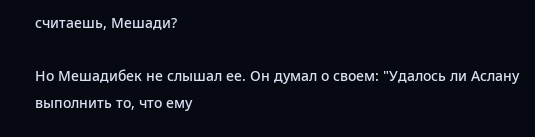считаешь, Мешади?

Но Мешадибек не слышал ее. Он думал о своем: "Удалось ли Аслану выполнить то, что ему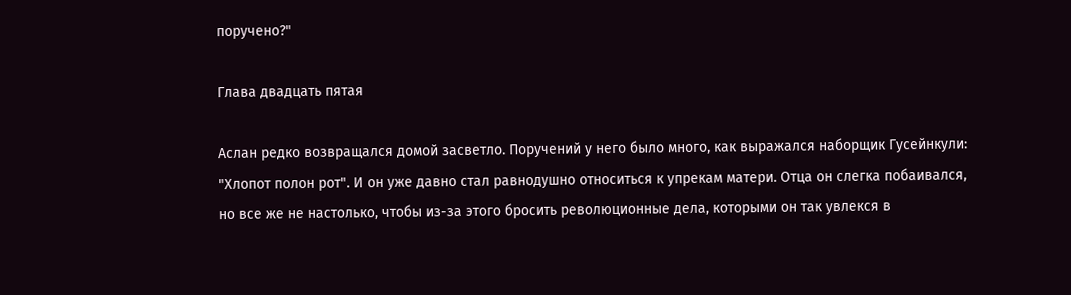поручено?"

Глава двадцать пятая

Аслан редко возвращался домой засветло. Поручений у него было много, как выражался наборщик Гусейнкули: "Хлопот полон рот". И он уже давно стал равнодушно относиться к упрекам матери. Отца он слегка побаивался, но все же не настолько, чтобы из-за этого бросить революционные дела, которыми он так увлекся в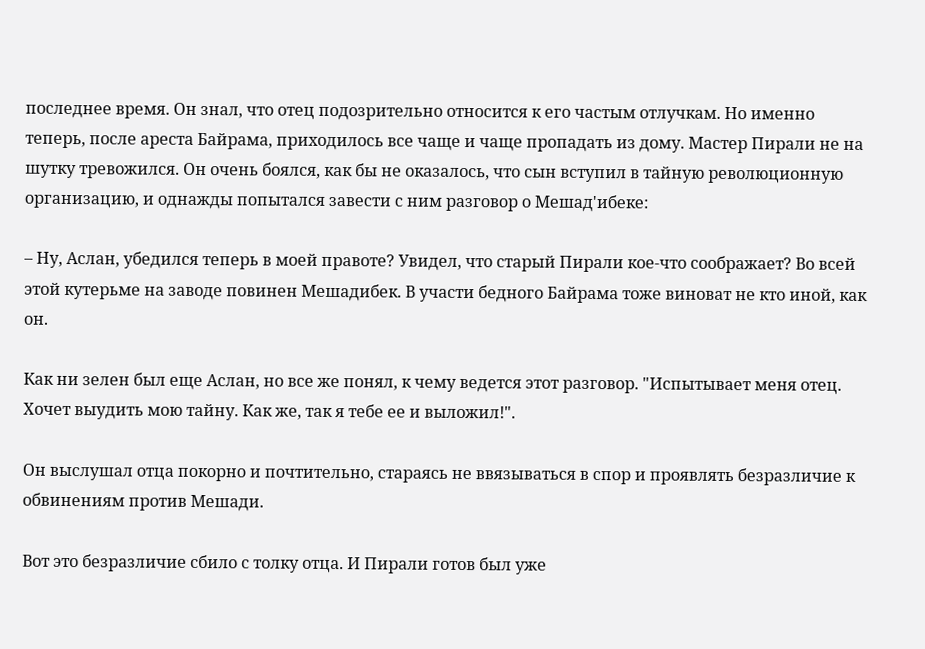последнее время. Он знал, что отец подозрительно относится к его частым отлучкам. Но именно теперь, после ареста Байрама, приходилось все чаще и чаще пропадать из дому. Мастер Пирали не на шутку тревожился. Он очень боялся, как бы не оказалось, что сын вступил в тайную революционную организацию, и однажды попытался завести с ним разговор о Мешад'ибеке:

– Ну, Аслан, убедился теперь в моей правоте? Увидел, что старый Пирали кое-что соображает? Во всей этой кутерьме на заводе повинен Мешадибек. В участи бедного Байрама тоже виноват не кто иной, как он.

Как ни зелен был еще Аслан, но все же понял, к чему ведется этот разговор. "Испытывает меня отец. Хочет выудить мою тайну. Как же, так я тебе ее и выложил!".

Он выслушал отца покорно и почтительно, стараясь не ввязываться в спор и проявлять безразличие к обвинениям против Мешади.

Вот это безразличие сбило с толку отца. И Пирали готов был уже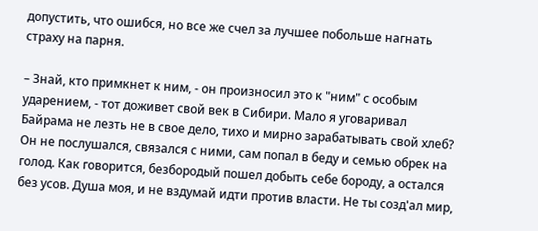допустить, что ошибся, но все же счел за лучшее побольше нагнать страху на парня.

– Знай, кто примкнет к ним, - он произносил это к "ним" с особым ударением, - тот доживет свой век в Сибири. Мало я уговаривал Байрама не лезть не в свое дело, тихо и мирно зарабатывать свой хлеб? Он не послушался, связался с ними, сам попал в беду и семью обрек на голод. Как говорится, безбородый пошел добыть себе бороду, а остался без усов. Душа моя, и не вздумай идти против власти. Не ты созд'ал мир,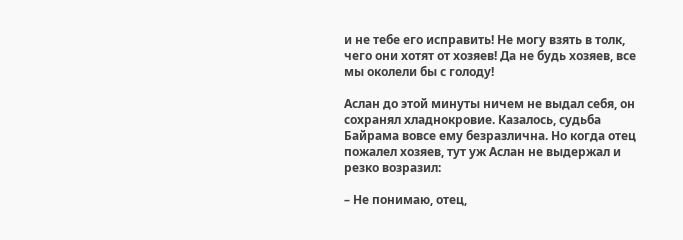и не тебе его исправить! Не могу взять в толк, чего они хотят от хозяев! Да не будь хозяев, все мы околели бы с голоду!

Аслан до этой минуты ничем не выдал себя, он сохранял хладнокровие. Казалось, судьба Байрама вовсе ему безразлична. Но когда отец пожалел хозяев, тут уж Аслан не выдержал и резко возразил:

– Не понимаю, отец,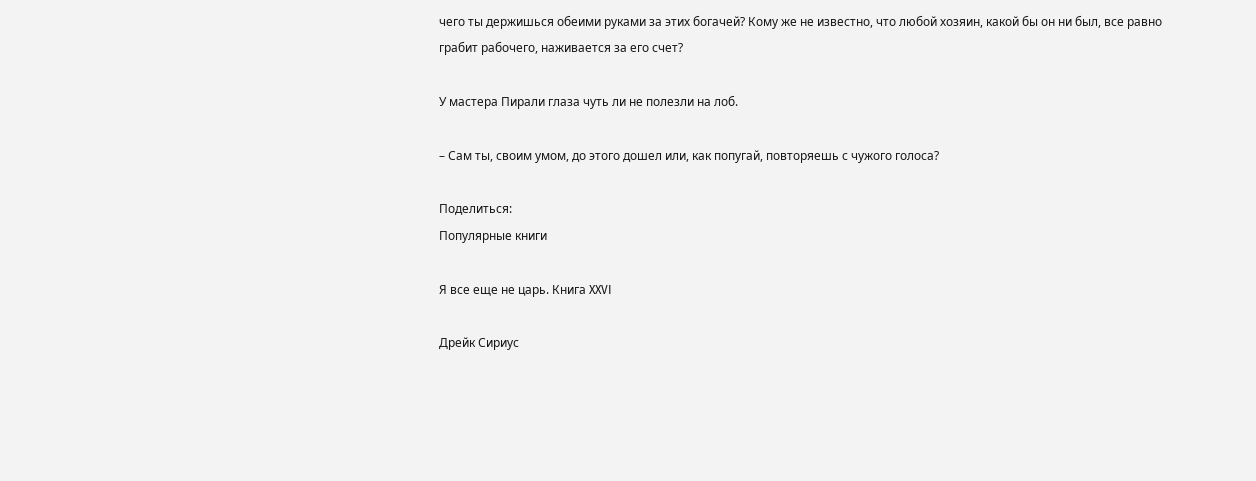чего ты держишься обеими руками за этих богачей? Кому же не известно, что любой хозяин, какой бы он ни был, все равно грабит рабочего, наживается за его счет?

У мастера Пирали глаза чуть ли не полезли на лоб.

– Сам ты, своим умом, до этого дошел или, как попугай, повторяешь с чужого голоса?

Поделиться:
Популярные книги

Я все еще не царь. Книга XXVI

Дрейк Сириус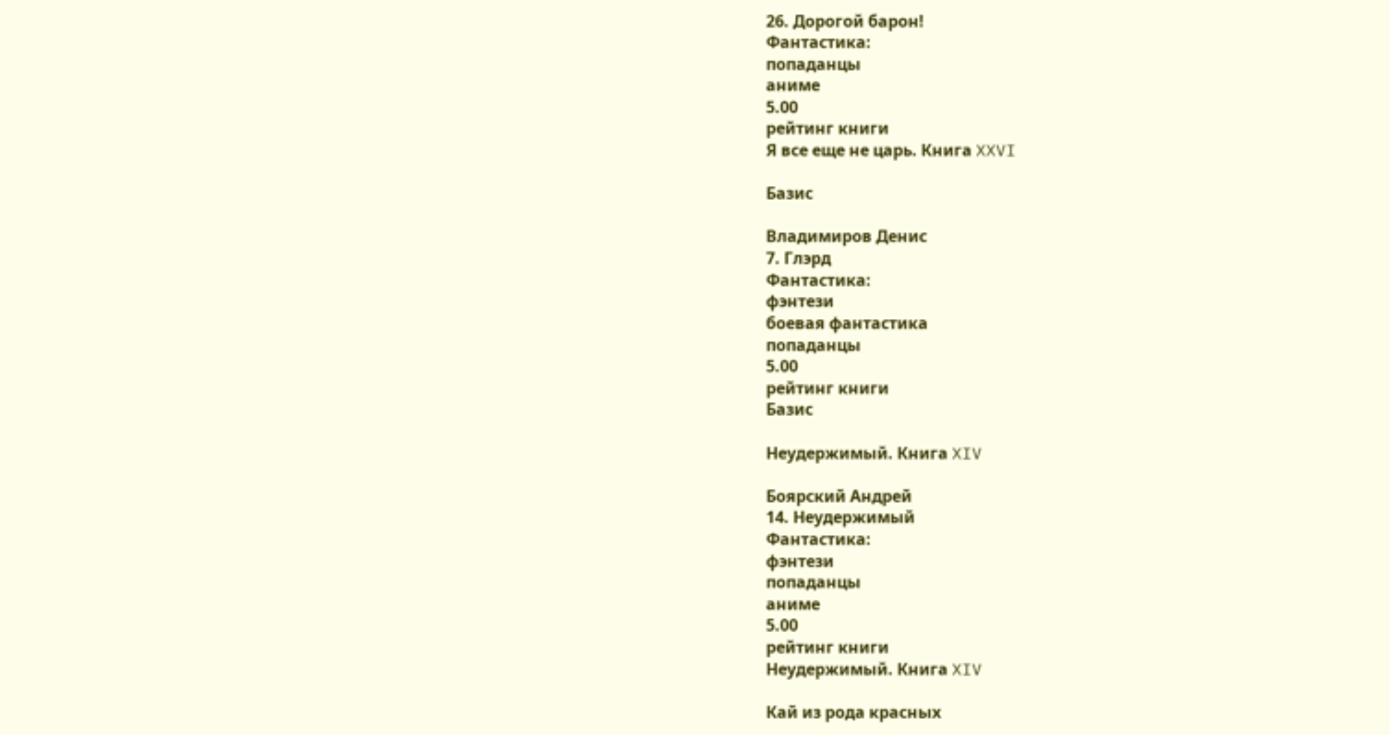26. Дорогой барон!
Фантастика:
попаданцы
аниме
5.00
рейтинг книги
Я все еще не царь. Книга XXVI

Базис

Владимиров Денис
7. Глэрд
Фантастика:
фэнтези
боевая фантастика
попаданцы
5.00
рейтинг книги
Базис

Неудержимый. Книга XIV

Боярский Андрей
14. Неудержимый
Фантастика:
фэнтези
попаданцы
аниме
5.00
рейтинг книги
Неудержимый. Книга XIV

Кай из рода красных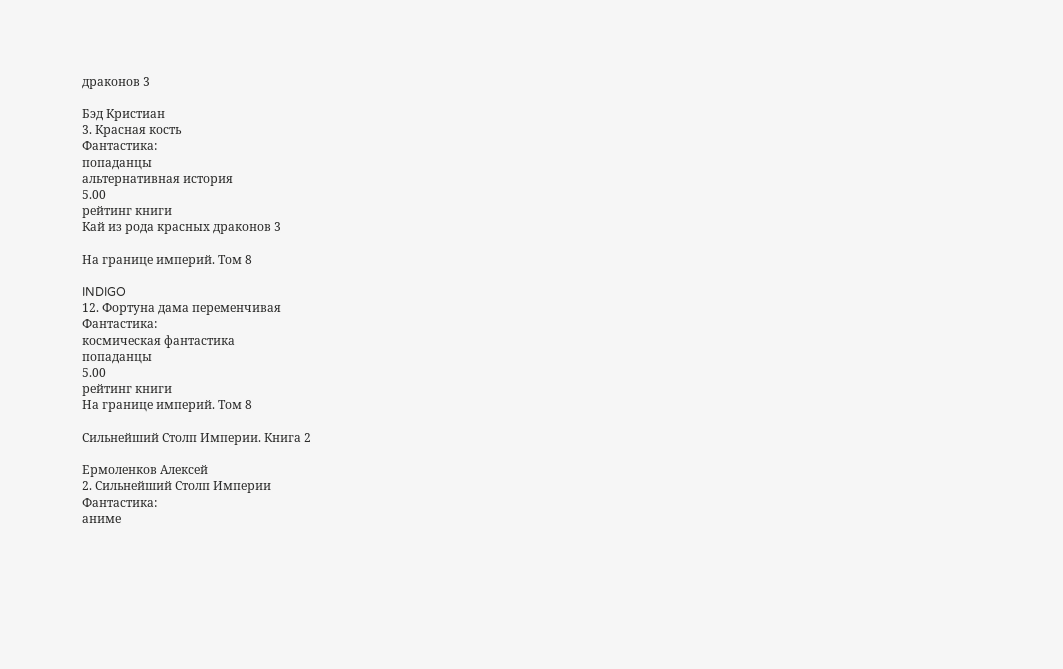драконов 3

Бэд Кристиан
3. Красная кость
Фантастика:
попаданцы
альтернативная история
5.00
рейтинг книги
Кай из рода красных драконов 3

На границе империй. Том 8

INDIGO
12. Фортуна дама переменчивая
Фантастика:
космическая фантастика
попаданцы
5.00
рейтинг книги
На границе империй. Том 8

Сильнейший Столп Империи. Книга 2

Ермоленков Алексей
2. Сильнейший Столп Империи
Фантастика:
аниме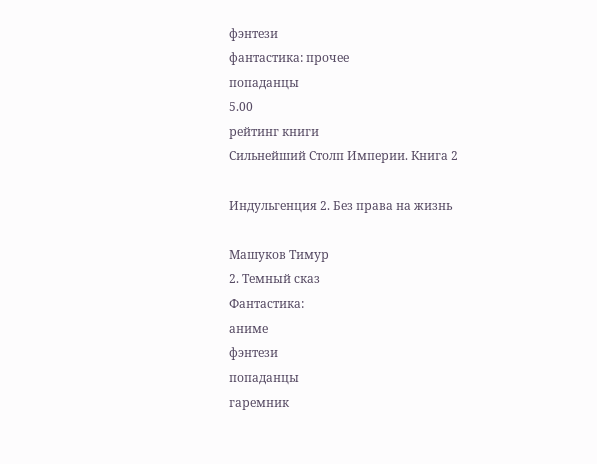фэнтези
фантастика: прочее
попаданцы
5.00
рейтинг книги
Сильнейший Столп Империи. Книга 2

Индульгенция 2. Без права на жизнь

Машуков Тимур
2. Темный сказ
Фантастика:
аниме
фэнтези
попаданцы
гаремник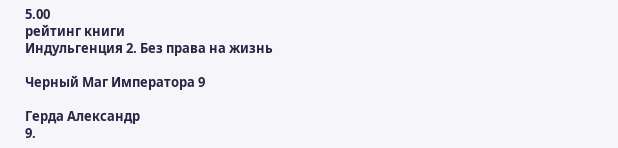5.00
рейтинг книги
Индульгенция 2. Без права на жизнь

Черный Маг Императора 9

Герда Александр
9.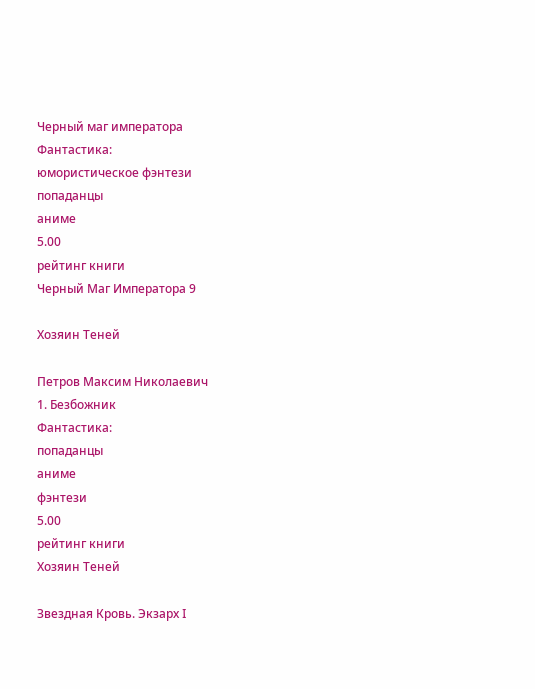Черный маг императора
Фантастика:
юмористическое фэнтези
попаданцы
аниме
5.00
рейтинг книги
Черный Маг Императора 9

Хозяин Теней

Петров Максим Николаевич
1. Безбожник
Фантастика:
попаданцы
аниме
фэнтези
5.00
рейтинг книги
Хозяин Теней

Звездная Кровь. Экзарх I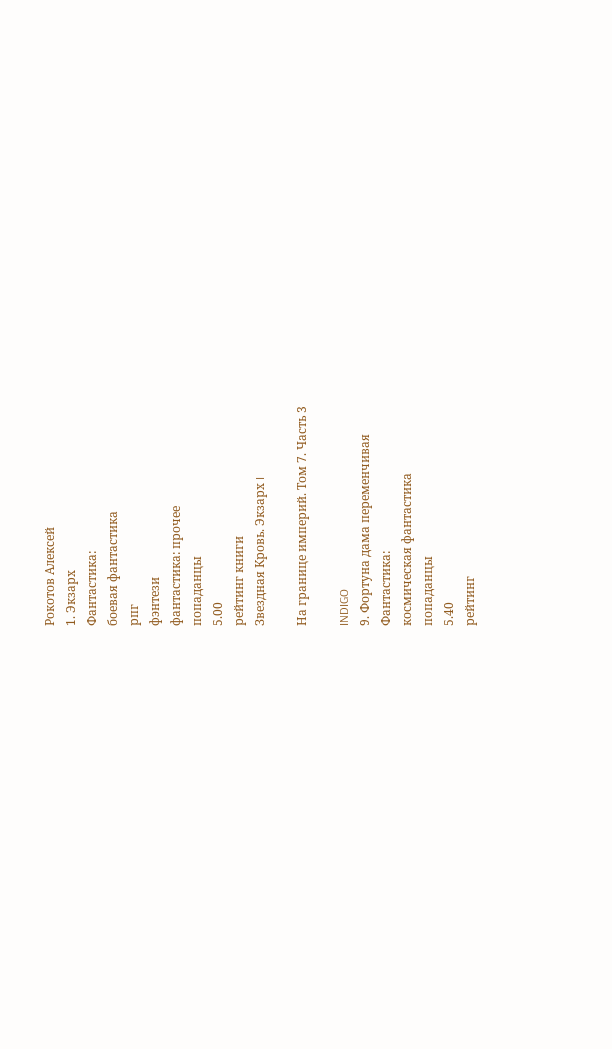Рокотов Алексей
1. Экзарх
Фантастика:
боевая фантастика
рпг
фэнтези
фантастика: прочее
попаданцы
5.00
рейтинг книги
Звездная Кровь. Экзарх I

На границе империй. Том 7. Часть 3

INDIGO
9. Фортуна дама переменчивая
Фантастика:
космическая фантастика
попаданцы
5.40
рейтинг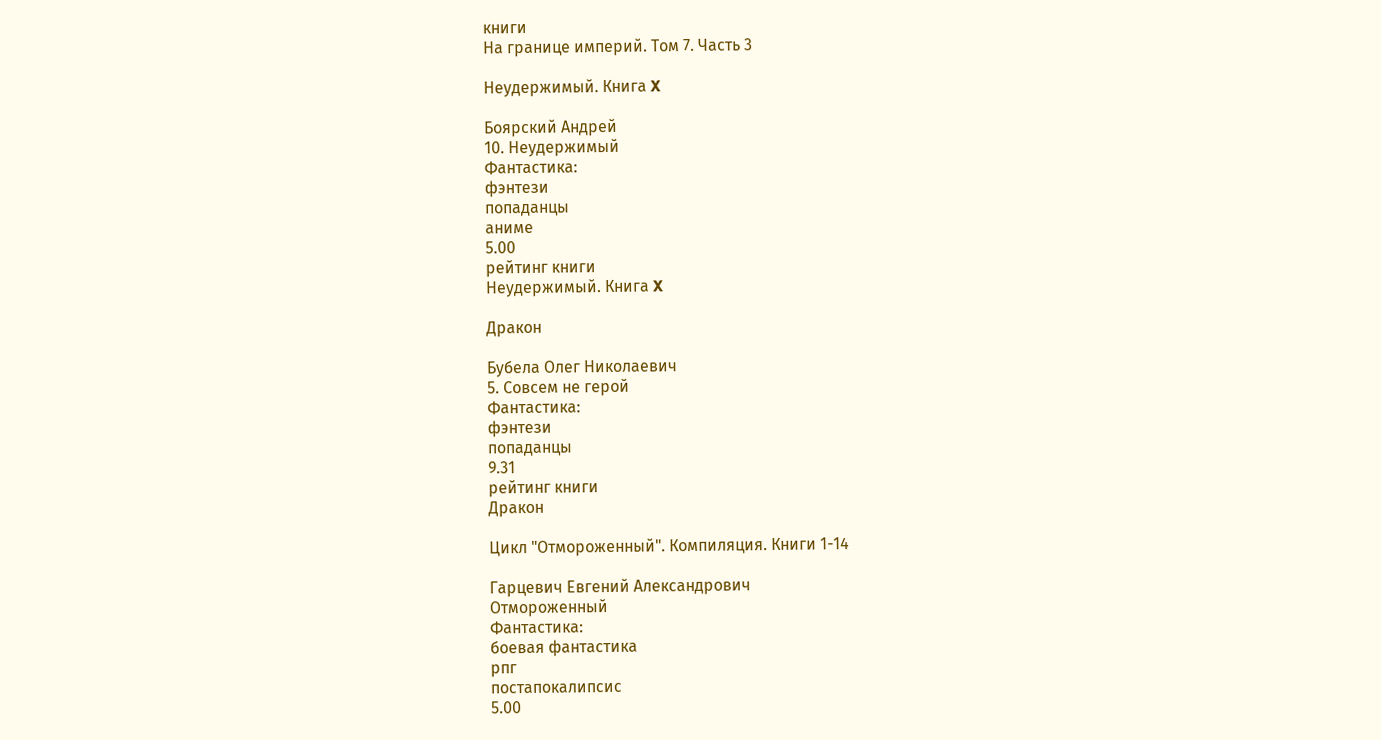книги
На границе империй. Том 7. Часть 3

Неудержимый. Книга X

Боярский Андрей
10. Неудержимый
Фантастика:
фэнтези
попаданцы
аниме
5.00
рейтинг книги
Неудержимый. Книга X

Дракон

Бубела Олег Николаевич
5. Совсем не герой
Фантастика:
фэнтези
попаданцы
9.31
рейтинг книги
Дракон

Цикл "Отмороженный". Компиляция. Книги 1-14

Гарцевич Евгений Александрович
Отмороженный
Фантастика:
боевая фантастика
рпг
постапокалипсис
5.00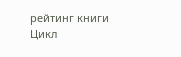рейтинг книги
Цикл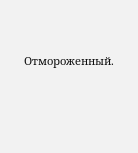Отмороженный.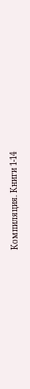Компиляция. Книги 1-14